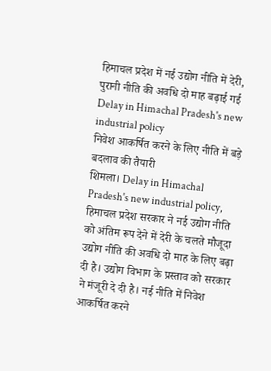हिमाचल प्रदेश में नई उद्योग नीति में देरी, पुरानी नीति की अवधि दो माह बढ़ाई गई
Delay in Himachal Pradesh's new industrial policy
निवेश आकर्षित करने के लिए नीति में बड़े बदलाव की तैयारी
शिमला। Delay in Himachal Pradesh's new industrial policy, हिमाचल प्रदेश सरकार ने नई उद्योग नीति को अंतिम रूप देने में देरी के चलते मौजूदा उद्योग नीति की अवधि दो माह के लिए बढ़ा दी है। उद्योग विभाग के प्रस्ताव को सरकार ने मंजूरी दे दी है। नई नीति में निवेश आकर्षित करने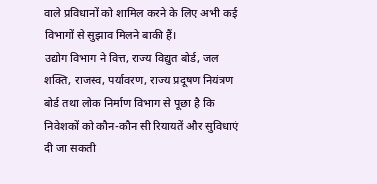वाले प्रविधानों को शामिल करने के लिए अभी कई विभागों से सुझाव मिलने बाकी हैं।
उद्योग विभाग ने वित्त, राज्य विद्युत बोर्ड, जल शक्ति, राजस्व, पर्यावरण, राज्य प्रदूषण नियंत्रण बोर्ड तथा लोक निर्माण विभाग से पूछा है कि निवेशकों को कौन-कौन सी रियायतें और सुविधाएं दी जा सकती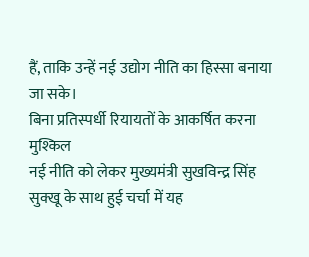हैं, ताकि उन्हें नई उद्योग नीति का हिस्सा बनाया जा सके।
बिना प्रतिस्पर्धी रियायतों के आकर्षित करना मुश्किल
नई नीति को लेकर मुख्यमंत्री सुखविन्द्र सिंह सुक्खू के साथ हुई चर्चा में यह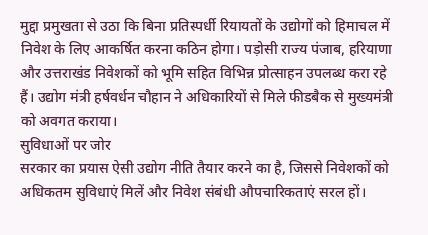मुद्दा प्रमुखता से उठा कि बिना प्रतिस्पर्धी रियायतों के उद्योगों को हिमाचल में निवेश के लिए आकर्षित करना कठिन होगा। पड़ोसी राज्य पंजाब, हरियाणा और उत्तराखंड निवेशकों को भूमि सहित विभिन्न प्रोत्साहन उपलब्ध करा रहे हैं। उद्योग मंत्री हर्षवर्धन चौहान ने अधिकारियों से मिले फीडबैक से मुख्यमंत्री को अवगत कराया।
सुविधाओं पर जोर
सरकार का प्रयास ऐसी उद्योग नीति तैयार करने का है, जिससे निवेशकों को अधिकतम सुविधाएं मिलें और निवेश संबंधी औपचारिकताएं सरल हों।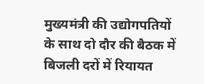मुख्यमंत्री की उद्योगपतियों के साथ दो दौर की बैठक में बिजली दरों में रियायत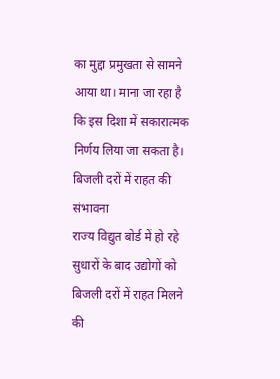का मुद्दा प्रमुखता से सामने आया था। माना जा रहा है कि इस दिशा में सकारात्मक निर्णय लिया जा सकता है।
बिजली दरों में राहत की संभावना
राज्य विद्युत बोर्ड में हो रहे सुधारों के बाद उद्योगों को बिजली दरों में राहत मिलने की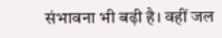संभावना भी बढ़ी है। वहीं जल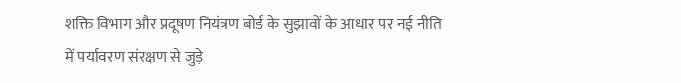शक्ति विभाग और प्रदूषण नियंत्रण बोर्ड के सुझावों के आधार पर नई नीति में पर्यावरण संरक्षण से जुड़े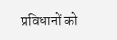प्रविधानों को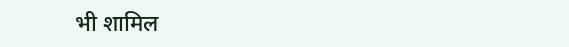भी शामिल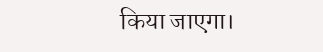किया जाएगा।